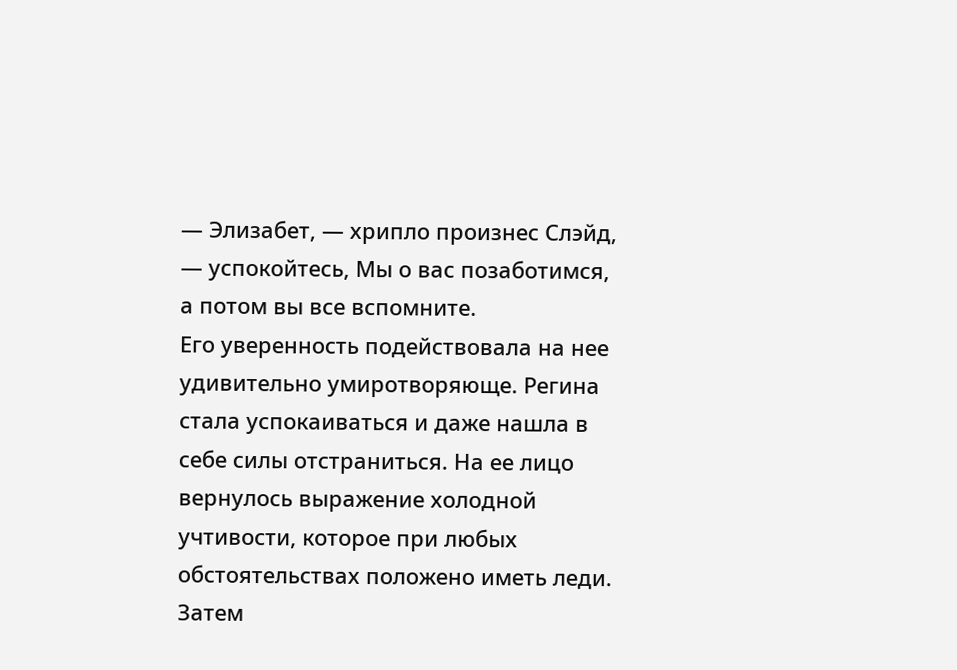— Элизабет, — хрипло произнес Слэйд, — успокойтесь, Мы о вас позаботимся, а потом вы все вспомните.
Его уверенность подействовала на нее удивительно умиротворяюще. Регина стала успокаиваться и даже нашла в себе силы отстраниться. На ее лицо вернулось выражение холодной учтивости, которое при любых обстоятельствах положено иметь леди. Затем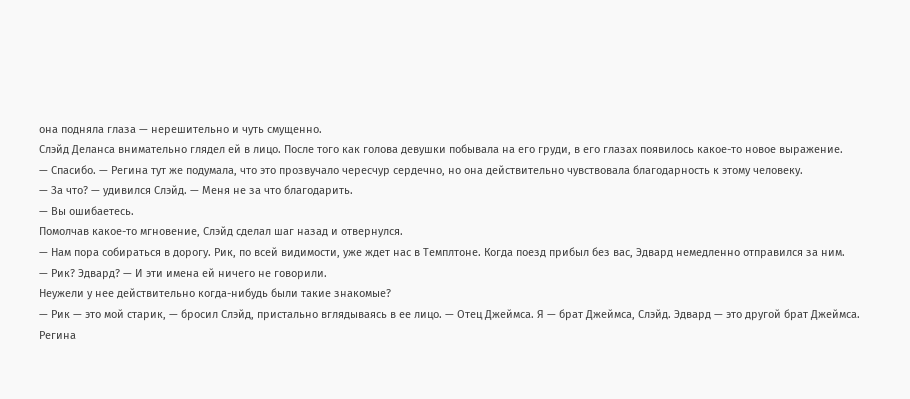она подняла глаза — нерешительно и чуть смущенно.
Слэйд Деланса внимательно глядел ей в лицо. После того как голова девушки побывала на его груди, в его глазах появилось какое-то новое выражение.
— Спасибо. — Регина тут же подумала, что это прозвучало чересчур сердечно, но она действительно чувствовала благодарность к этому человеку.
— За что? — удивился Слэйд. — Меня не за что благодарить.
— Вы ошибаетесь.
Помолчав какое-то мгновение, Слэйд сделал шаг назад и отвернулся.
— Нам пора собираться в дорогу. Рик, по всей видимости, уже ждет нас в Темплтоне. Когда поезд прибыл без вас, Эдвард немедленно отправился за ним.
— Рик? Эдвард? — И эти имена ей ничего не говорили.
Неужели у нее действительно когда-нибудь были такие знакомые?
— Рик — это мой старик, — бросил Слэйд, пристально вглядываясь в ее лицо. — Отец Джеймса. Я — брат Джеймса, Слэйд. Эдвард — это другой брат Джеймса.
Регина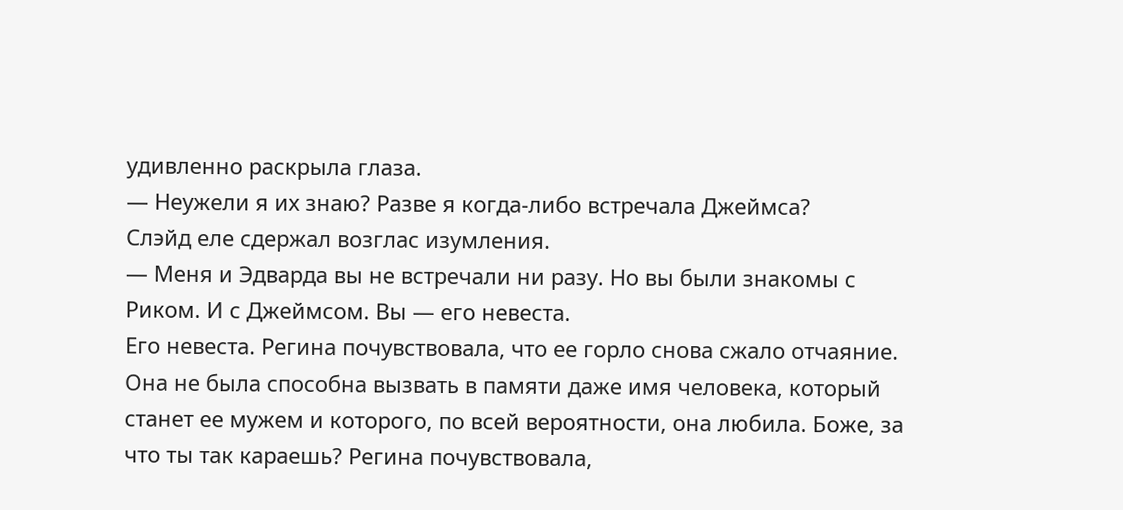удивленно раскрыла глаза.
— Неужели я их знаю? Разве я когда-либо встречала Джеймса?
Слэйд еле сдержал возглас изумления.
— Меня и Эдварда вы не встречали ни разу. Но вы были знакомы с Риком. И с Джеймсом. Вы — его невеста.
Его невеста. Регина почувствовала, что ее горло снова сжало отчаяние. Она не была способна вызвать в памяти даже имя человека, который станет ее мужем и которого, по всей вероятности, она любила. Боже, за что ты так караешь? Регина почувствовала,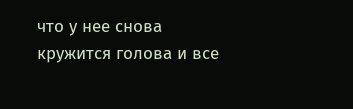что у нее снова кружится голова и все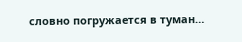словно погружается в туман…